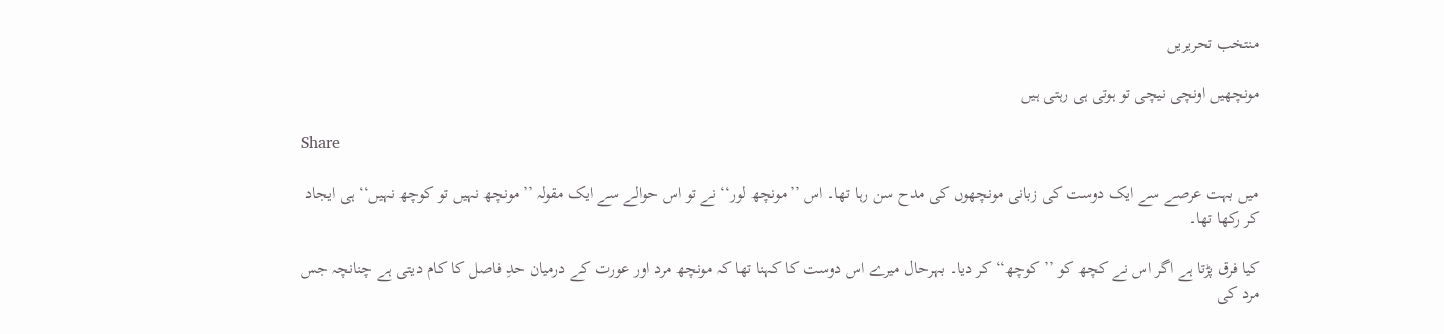منتخب تحریریں

مونچھیں اونچی نیچی تو ہوتی ہی رہتی ہیں

Share

میں بہت عرصے سے ایک دوست کی زبانی مونچھوں کی مدح سن رہا تھا۔ اس ’’مونچھ لور‘‘ نے تو اس حوالے سے ایک مقولہ ’’مونچھ نہیں تو کوچھ نہیں‘‘ ہی ایجاد کر رکھا تھا۔

کیا فرق پڑتا ہے اگر اس نے کچھ کو ’’کوچھ‘‘ کر دیا۔ بہرحال میرے اس دوست کا کہنا تھا کہ مونچھ مرد اور عورت کے درمیان حدِ فاصل کا کام دیتی ہے چنانچہ جس مرد کی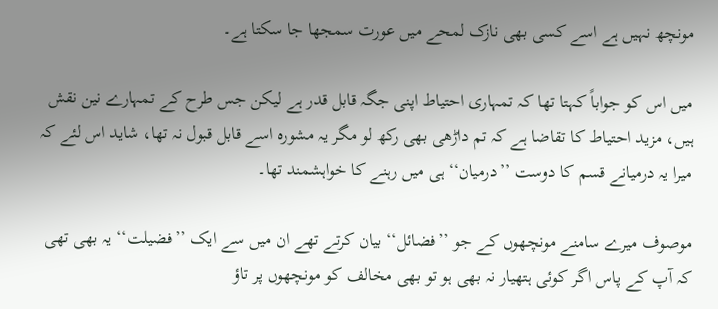مونچھ نہیں ہے اسے کسی بھی نازک لمحے میں عورت سمجھا جا سکتا ہے۔

میں اس کو جواباً کہتا تھا کہ تمہاری احتیاط اپنی جگہ قابل قدر ہے لیکن جس طرح کے تمہارے نین نقش ہیں، مزید احتیاط کا تقاضا ہے کہ تم داڑھی بھی رکھ لو مگر یہ مشورہ اسے قابل قبول نہ تھا، شاید اس لئے کہ میرا یہ درمیانے قسم کا دوست ’’درمیان‘‘ ہی میں رہنے کا خواہشمند تھا۔

موصوف میرے سامنے مونچھوں کے جو ’’فضائل‘‘ بیان کرتے تھے ان میں سے ایک ’’فضیلت‘‘ یہ بھی تھی کہ آپ کے پاس اگر کوئی ہتھیار نہ بھی ہو تو بھی مخالف کو مونچھوں پر تاؤ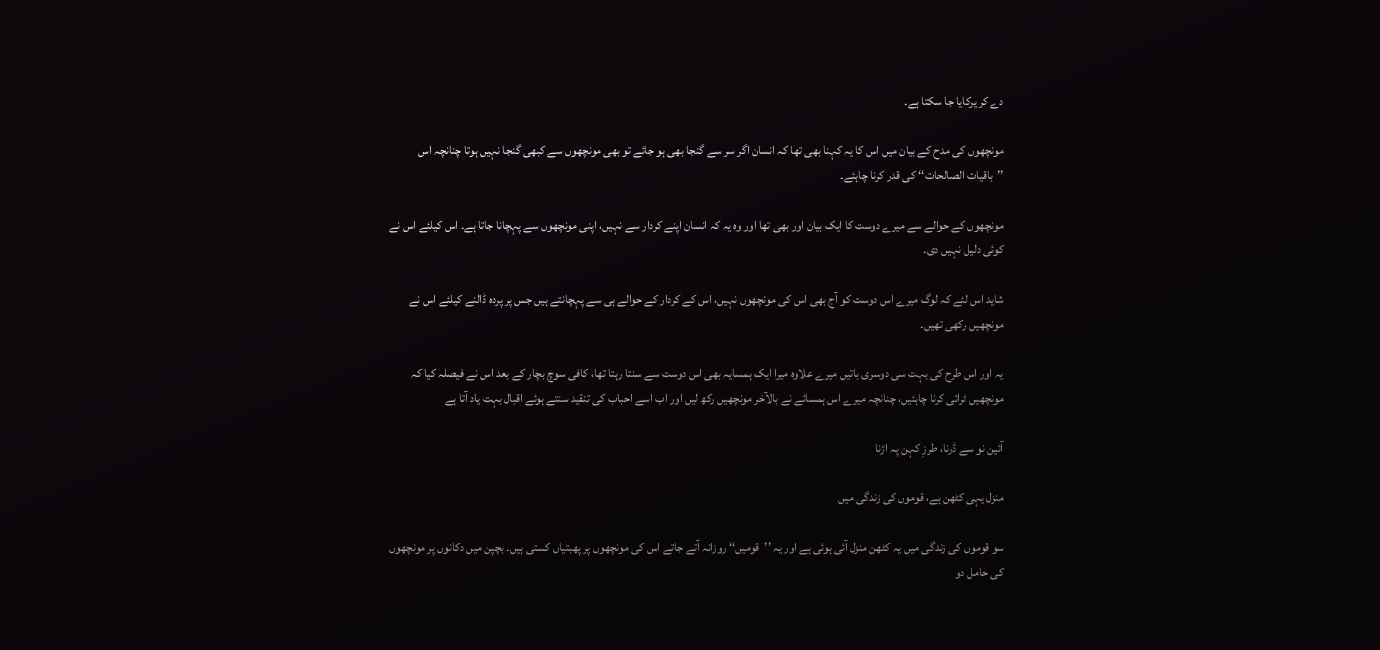دے کر یرکایا جا سکتا ہے۔

مونچھوں کی مدح کے بیان میں اس کا یہ کہنا بھی تھا کہ انسان اگر سر سے گنجا بھی ہو جائے تو بھی مونچھوں سے کبھی گنجا نہیں ہوتا چنانچہ اس ’’باقیات الصالحات‘‘ کی قدر کرنا چاہئے۔

مونچھوں کے حوالے سے میرے دوست کا ایک بیان اور بھی تھا اور وہ یہ کہ انسان اپنے کردار سے نہیں، اپنی مونچھوں سے پہچانا جاتا ہے۔ اس کیلئے اس نے کوئی دلیل نہیں دی۔

شاید اس لئے کہ لوگ میرے اس دوست کو آج بھی اس کی مونچھوں نہیں، اس کے کردار کے حوالے ہی سے پہچانتے ہیں جس پر پردہ ڈالنے کیلئے اس نے مونچھیں رکھی تھیں۔

یہ اور اس طرح کی بہت سی دوسری باتیں میرے علاوہ میرا ایک ہمسایہ بھی اس دوست سے سنتا رہتا تھا، کافی سوچ بچار کے بعد اس نے فیصلہ کیا کہ مونچھیں ٹرائی کرنا چاہئیں، چنانچہ میرے اس ہمسائے نے بالآخر مونچھیں رکھ لیں اور اب اسے احباب کی تنقید سنتے ہوئے اقبال بہت یاد آتا ہے

آئین نو سے ڈرنا، طرزِ کہن پہ اڑنا

منزل یہی کٹھن ہے، قوموں کی زندگی میں

سو قوموں کی زندگی میں یہ کٹھن منزل آئی ہوئی ہے اور یہ ’’قومیں‘‘ روزانہ آتے جاتے اس کی مونچھوں پر پھبتیاں کستی ہیں۔ بچپن میں دکانوں پر مونچھوں کی حامل دو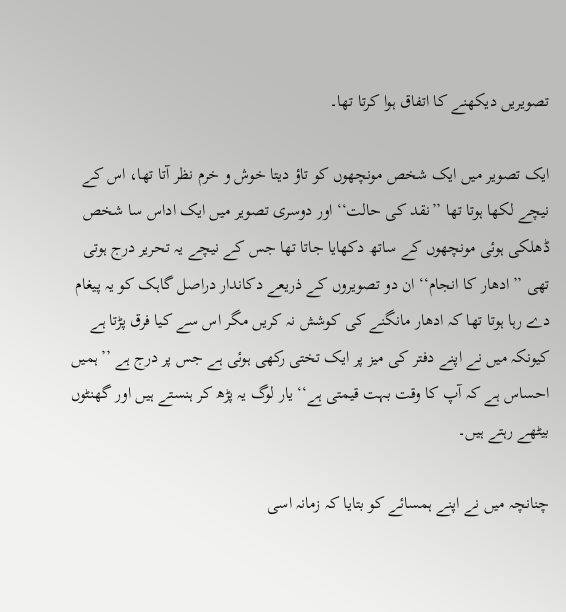تصویریں دیکھنے کا اتفاق ہوا کرتا تھا۔

ایک تصویر میں ایک شخص مونچھوں کو تاؤ دیتا خوش و خرم نظر آتا تھا، اس کے نیچے لکھا ہوتا تھا ’’نقد کی حالت‘‘ اور دوسری تصویر میں ایک اداس سا شخص ڈھلکی ہوئی مونچھوں کے ساتھ دکھایا جاتا تھا جس کے نیچے یہ تحریر درج ہوتی تھی ’’ادھار کا انجام‘‘ ان دو تصویروں کے ذریعے دکاندار دراصل گاہک کو یہ پیغام دے رہا ہوتا تھا کہ ادھار مانگنے کی کوشش نہ کریں مگر اس سے کیا فرق پڑتا ہے کیونکہ میں نے اپنے دفتر کی میز پر ایک تختی رکھی ہوئی ہے جس پر درج ہے ’’ہمیں احساس ہے کہ آپ کا وقت بہت قیمتی ہے‘‘ یار لوگ یہ پڑھ کر ہنستے ہیں اور گھنٹوں بیٹھے رہتے ہیں۔

چنانچہ میں نے اپنے ہمسائے کو بتایا کہ زمانہ اسی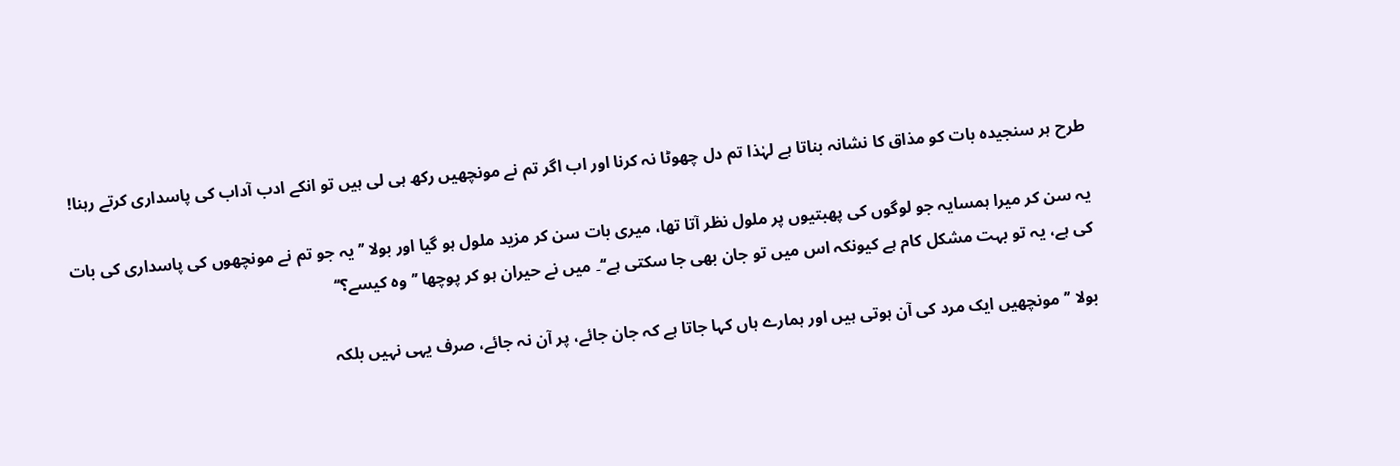طرح ہر سنجیدہ بات کو مذاق کا نشانہ بناتا ہے لہٰذا تم دل چھوٹا نہ کرنا اور اب اگر تم نے مونچھیں رکھ ہی لی ہیں تو انکے ادب آداب کی پاسداری کرتے رہنا!

یہ سن کر میرا ہمسایہ جو لوگوں کی پھبتیوں پر ملول نظر آتا تھا، میری بات سن کر مزید ملول ہو گیا اور بولا ’’یہ جو تم نے مونچھوں کی پاسداری کی بات کی ہے، یہ تو بہت مشکل کام ہے کیونکہ اس میں تو جان بھی جا سکتی ہے‘‘۔ میں نے حیران ہو کر پوچھا ’’وہ کیسے؟‘‘

بولا ’’مونچھیں ایک مرد کی آن ہوتی ہیں اور ہمارے ہاں کہا جاتا ہے کہ جان جائے، پر آن نہ جائے، صرف یہی نہیں بلکہ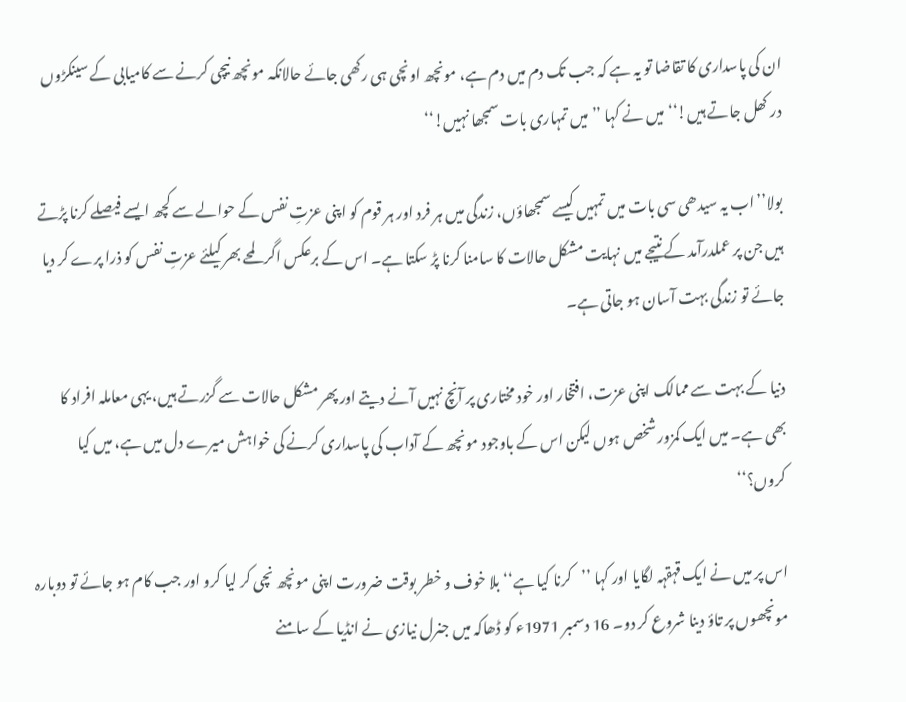ان کی پاسداری کا تقاضا تو یہ ہے کہ جب تک دم میں دم ہے، مونچھ اونچی ہی رکھی جائے حالانکہ مونچھ نیچی کرنے سے کامیابی کے سینکڑوں در کھل جاتے ہیں!‘‘ میں نے کہا ’’میں تمہاری بات سمجھا نہیں!‘‘

بولا’’اب یہ سیدھی سی بات میں تمہیں کیسے سمجھاؤں، زندگی میں ہر فرد اور ہر قوم کو اپنی عزتِ نفس کے حوالے سے کچھ ایسے فیصلے کرنا پڑتے ہیں جن پر عملدرآمد کے نتیجے میں نہایت مشکل حالات کا سامنا کرنا پڑ سکتا ہے۔ اس کے برعکس اگر لمحے بھر کیلئے عزتِ نفس کو ذرا پرے کر دیا جائے تو زندگی بہت آسان ہو جاتی ہے۔

دنیا کے بہت سے ممالک اپنی عزت، افتخار اور خود مختاری پر آنچ نہیں آنے دیتے اور پھر مشکل حالات سے گزرتے ہیں، یہی معاملہ افراد کا بھی ہے۔ میں ایک کمزور شخص ہوں لیکن اس کے باوجود مونچھ کے آداب کی پاسداری کرنے کی خواہش میرے دل میں ہے، میں کیا کروں؟‘‘

اس پر میں نے ایک قہقہہ لگایا اور کہا ’’کرنا کیا ہے‘‘ بلا خوف و خطر بوقت ضرورت اپنی مونچھ نچی کر لیا کرو اور جب کام ہو جائے تو دوبارہ مونچھوں پر تاؤ دینا شروع کر دو۔ 16 دسمبر 1971ء کو ڈھاکہ میں جنرل نیازی نے انڈیا کے سامنے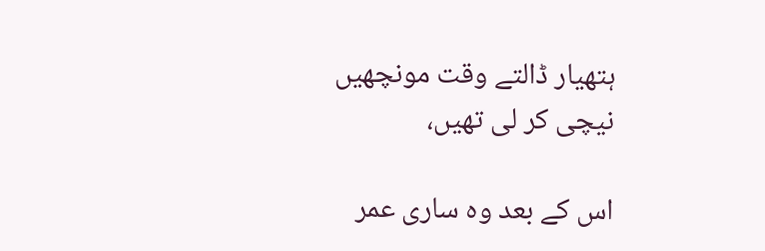ہتھیار ڈالتے وقت مونچھیں نیچی کر لی تھیں،

اس کے بعد وہ ساری عمر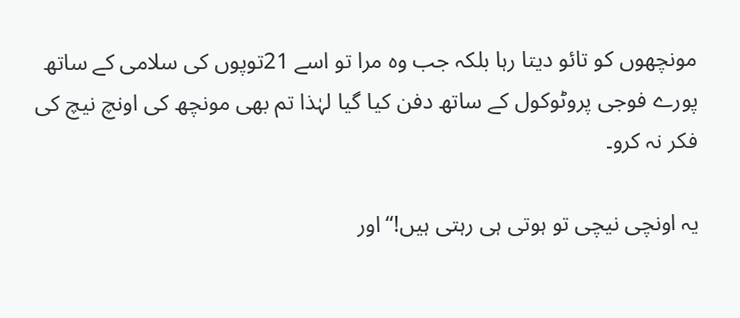مونچھوں کو تائو دیتا رہا بلکہ جب وہ مرا تو اسے 21توپوں کی سلامی کے ساتھ پورے فوجی پروٹوکول کے ساتھ دفن کیا گیا لہٰذا تم بھی مونچھ کی اونچ نیچ کی فکر نہ کرو۔

یہ اونچی نیچی تو ہوتی ہی رہتی ہیں!‘‘اور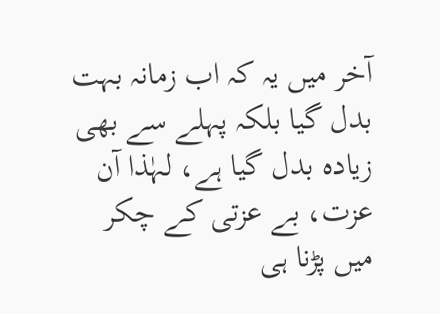آخر میں یہ کہ اب زمانہ بہت بدل گیا بلکہ پہلے سے بھی زیادہ بدل گیا ہے، لہٰذا آن عزت، بے عزتی کے چکر میں پڑنا ہی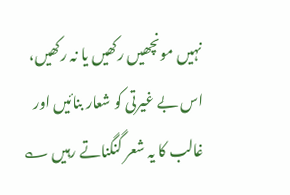نہیں مونچھیں رکھیں یا نہ رکھیں، اس بے غیرتی کو شعار بنائیں اور غالب کا یہ شعر گنگناتے رہیں ؎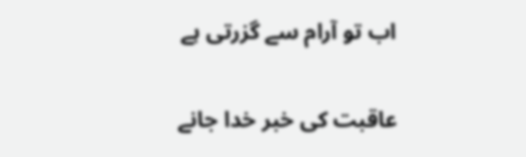اب تو آرام سے گزرتی ہے

عاقبت کی خبر خدا جانے